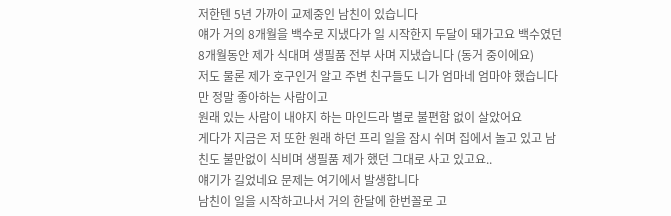저한텐 5년 가까이 교제중인 남친이 있습니다
얘가 거의 8개월을 백수로 지냈다가 일 시작한지 두달이 돼가고요 백수였던 8개월동안 제가 식대며 생필품 전부 사며 지냈습니다 (동거 중이에요)
저도 물론 제가 호구인거 알고 주변 친구들도 니가 엄마네 엄마야 했습니다만 정말 좋아하는 사람이고
원래 있는 사람이 내야지 하는 마인드라 별로 불편함 없이 살았어요
게다가 지금은 저 또한 원래 하던 프리 일을 잠시 쉬며 집에서 놀고 있고 남친도 불만없이 식비며 생필품 제가 했던 그대로 사고 있고요..
얘기가 길었네요 문제는 여기에서 발생합니다
남친이 일을 시작하고나서 거의 한달에 한번꼴로 고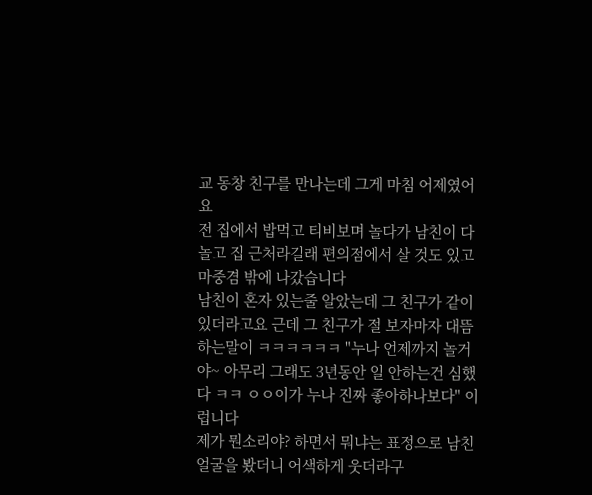교 동창 친구를 만나는데 그게 마침 어제였어요
전 집에서 밥먹고 티비보며 놀다가 남친이 다 놀고 집 근처라길래 편의점에서 살 것도 있고 마중겸 밖에 나갔습니다
남친이 혼자 있는줄 알았는데 그 친구가 같이 있더라고요 근데 그 친구가 절 보자마자 대뜸 하는말이 ㅋㅋㅋㅋㅋㅋ "누나 언제까지 놀거야~ 아무리 그래도 3년동안 일 안하는건 심했다 ㅋㅋ ㅇㅇ이가 누나 진짜 좋아하나보다" 이럽니다
제가 뭔소리야? 하면서 뭐냐는 표정으로 남친 얼굴을 봤더니 어색하게 웃더라구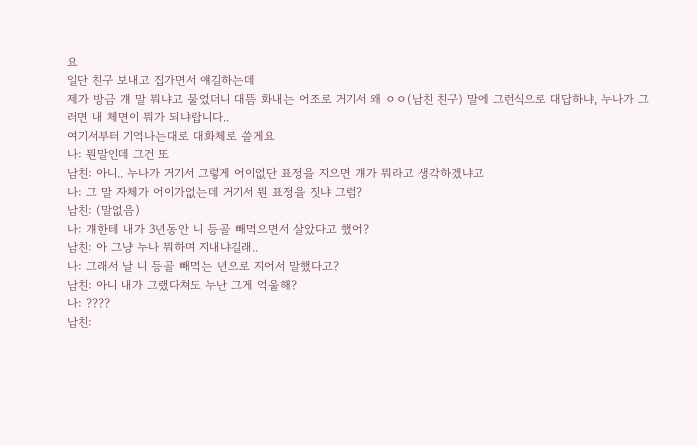요
일단 친구 보내고 집가면서 얘길하는데
제가 방금 걔 말 뭐냐고 물었더니 대뜸 화내는 어조로 거기서 왜 ㅇㅇ(남친 친구) 말에 그런식으로 대답하냐, 누나가 그러면 내 체면이 뭐가 되냐랍니다..
여기서부터 기억나는대로 대화체로 쓸게요
나: 뭔말인데 그건 또
남친: 아니.. 누나가 거기서 그렇게 어이없단 표정을 지으면 걔가 뭐라고 생각하겠냐고
나: 그 말 자체가 어이가없는데 거기서 뭔 표정을 짓냐 그럼?
남친: (말없음)
나: 걔한테 내가 3년동안 니 등골 빼먹으면서 살았다고 했어?
남친: 아 그냥 누나 뭐하며 지내냐길래..
나: 그래서 날 니 등골 빼먹는 년으로 지어서 말했다고?
남친: 아니 내가 그랬다쳐도 누난 그게 억울해?
나: ????
남친: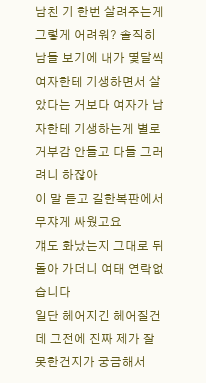남친 기 한번 살려주는게 그렇게 어려워? 솔직히 남들 보기에 내가 몇달씩 여자한테 기생하면서 살았다는 거보다 여자가 남자한테 기생하는게 별로 거부감 안들고 다들 그러려니 하잖아
이 말 듣고 길한복판에서 무쟈게 싸웠고요
걔도 화났는지 그대로 뒤돌아 가더니 여태 연락없습니다
일단 헤어지긴 헤어질건데 그전에 진짜 제가 잘못한건지가 궁금해서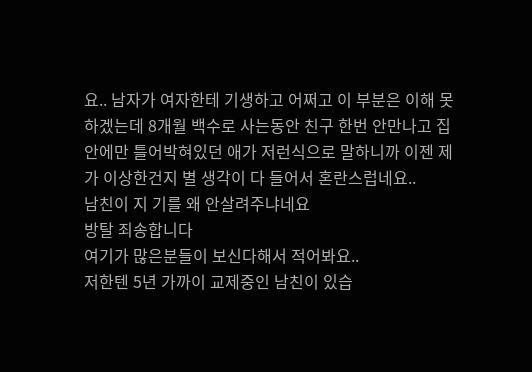요.. 남자가 여자한테 기생하고 어쩌고 이 부분은 이해 못하겠는데 8개월 백수로 사는동안 친구 한번 안만나고 집안에만 틀어박혀있던 애가 저런식으로 말하니까 이젠 제가 이상한건지 별 생각이 다 들어서 혼란스럽네요..
남친이 지 기를 왜 안살려주냐네요
방탈 죄송합니다
여기가 많은분들이 보신다해서 적어봐요..
저한텐 5년 가까이 교제중인 남친이 있습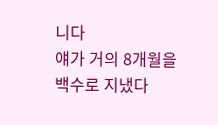니다
얘가 거의 8개월을 백수로 지냈다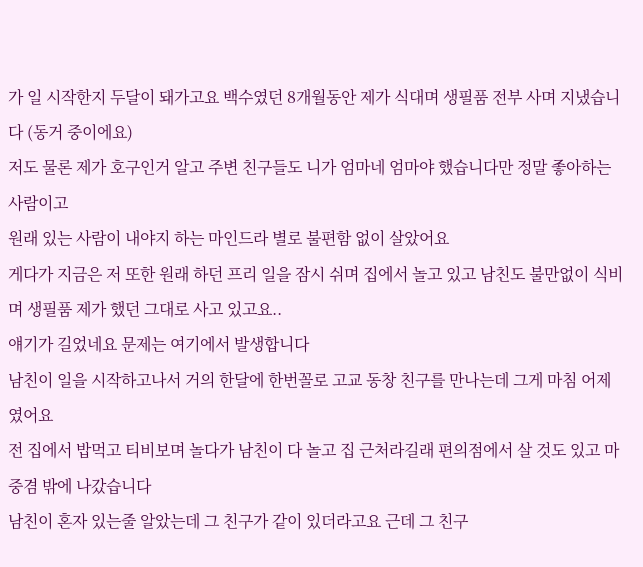가 일 시작한지 두달이 돼가고요 백수였던 8개월동안 제가 식대며 생필품 전부 사며 지냈습니다 (동거 중이에요)
저도 물론 제가 호구인거 알고 주변 친구들도 니가 엄마네 엄마야 했습니다만 정말 좋아하는 사람이고
원래 있는 사람이 내야지 하는 마인드라 별로 불편함 없이 살았어요
게다가 지금은 저 또한 원래 하던 프리 일을 잠시 쉬며 집에서 놀고 있고 남친도 불만없이 식비며 생필품 제가 했던 그대로 사고 있고요..
얘기가 길었네요 문제는 여기에서 발생합니다
남친이 일을 시작하고나서 거의 한달에 한번꼴로 고교 동창 친구를 만나는데 그게 마침 어제였어요
전 집에서 밥먹고 티비보며 놀다가 남친이 다 놀고 집 근처라길래 편의점에서 살 것도 있고 마중겸 밖에 나갔습니다
남친이 혼자 있는줄 알았는데 그 친구가 같이 있더라고요 근데 그 친구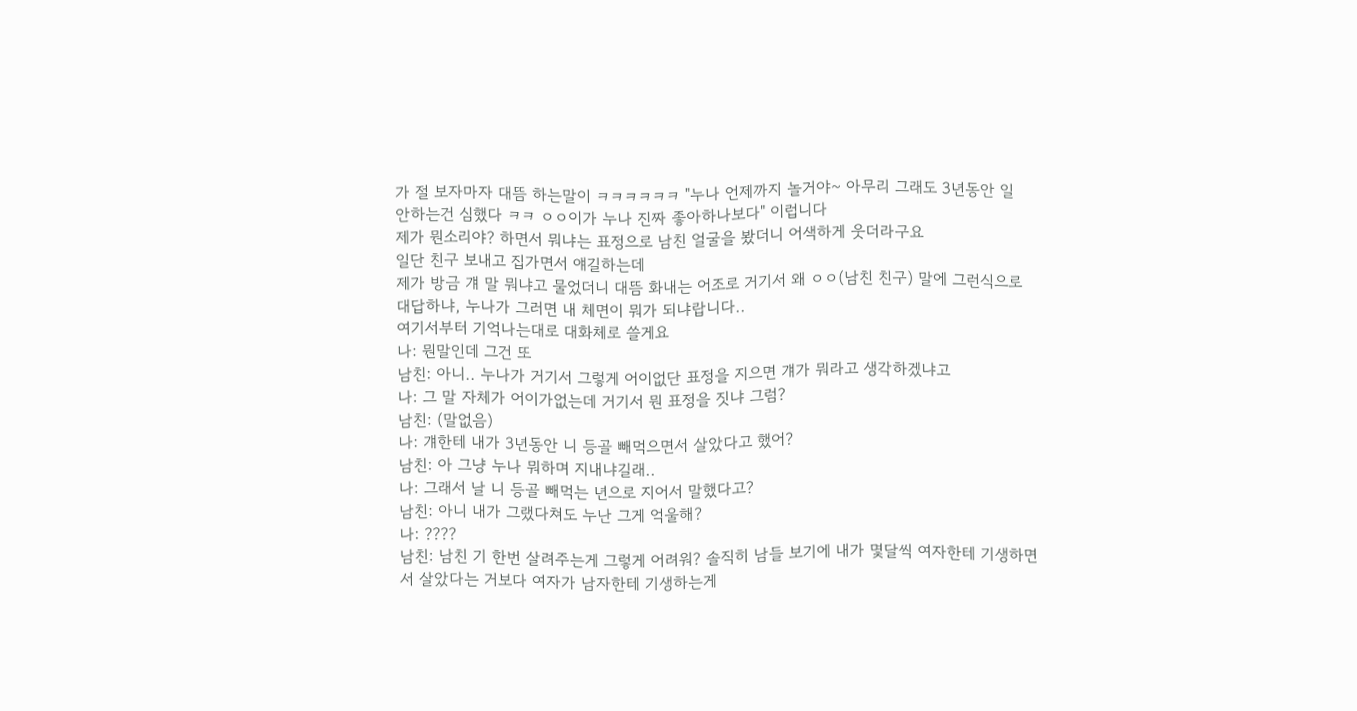가 절 보자마자 대뜸 하는말이 ㅋㅋㅋㅋㅋㅋ "누나 언제까지 놀거야~ 아무리 그래도 3년동안 일 안하는건 심했다 ㅋㅋ ㅇㅇ이가 누나 진짜 좋아하나보다" 이럽니다
제가 뭔소리야? 하면서 뭐냐는 표정으로 남친 얼굴을 봤더니 어색하게 웃더라구요
일단 친구 보내고 집가면서 얘길하는데
제가 방금 걔 말 뭐냐고 물었더니 대뜸 화내는 어조로 거기서 왜 ㅇㅇ(남친 친구) 말에 그런식으로 대답하냐, 누나가 그러면 내 체면이 뭐가 되냐랍니다..
여기서부터 기억나는대로 대화체로 쓸게요
나: 뭔말인데 그건 또
남친: 아니.. 누나가 거기서 그렇게 어이없단 표정을 지으면 걔가 뭐라고 생각하겠냐고
나: 그 말 자체가 어이가없는데 거기서 뭔 표정을 짓냐 그럼?
남친: (말없음)
나: 걔한테 내가 3년동안 니 등골 빼먹으면서 살았다고 했어?
남친: 아 그냥 누나 뭐하며 지내냐길래..
나: 그래서 날 니 등골 빼먹는 년으로 지어서 말했다고?
남친: 아니 내가 그랬다쳐도 누난 그게 억울해?
나: ????
남친: 남친 기 한번 살려주는게 그렇게 어려워? 솔직히 남들 보기에 내가 몇달씩 여자한테 기생하면서 살았다는 거보다 여자가 남자한테 기생하는게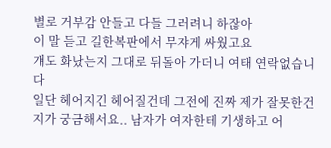별로 거부감 안들고 다들 그러려니 하잖아
이 말 듣고 길한복판에서 무쟈게 싸웠고요
걔도 화났는지 그대로 뒤돌아 가더니 여태 연락없습니다
일단 헤어지긴 헤어질건데 그전에 진짜 제가 잘못한건지가 궁금해서요.. 남자가 여자한테 기생하고 어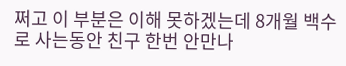쩌고 이 부분은 이해 못하겠는데 8개월 백수로 사는동안 친구 한번 안만나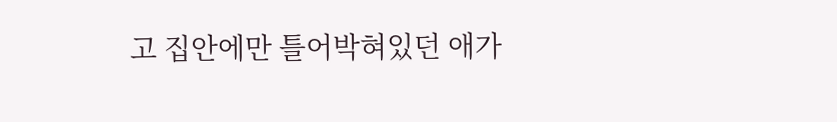고 집안에만 틀어박혀있던 애가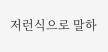저런식으로 말하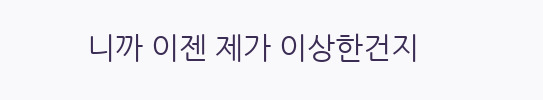니까 이젠 제가 이상한건지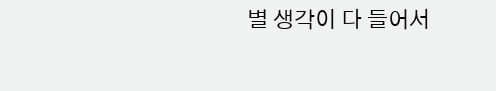별 생각이 다 들어서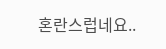혼란스럽네요..